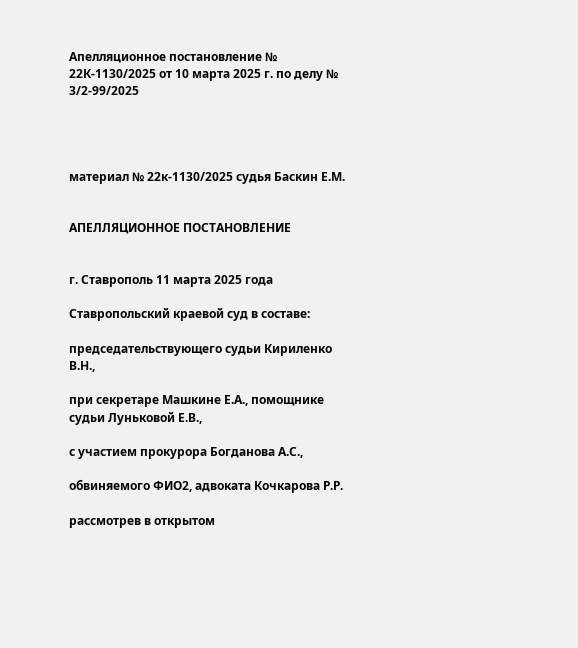Апелляционное постановление № 22К-1130/2025 от 10 марта 2025 г. по делу № 3/2-99/2025




материал № 22к-1130/2025 судья Баскин Е.М.


АПЕЛЛЯЦИОННОЕ ПОСТАНОВЛЕНИЕ


г. Ставрополь 11 марта 2025 года

Ставропольский краевой суд в составе:

председательствующего судьи Кириленко В.Н.,

при секретаре Машкине Е.А., помощнике судьи Луньковой Е.В.,

с участием прокурора Богданова А.С.,

обвиняемого ФИО2, адвоката Кочкарова Р.Р.

рассмотрев в открытом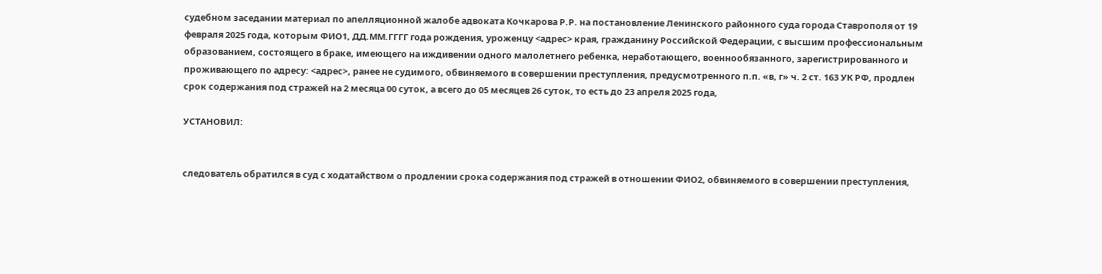судебном заседании материал по апелляционной жалобе адвоката Кочкарова Р.Р. на постановление Ленинского районного суда города Ставрополя от 19 февраля 2025 года, которым ФИО1, ДД.ММ.ГГГГ года рождения, уроженцу <адрес> края, гражданину Российской Федерации, с высшим профессиональным образованием, состоящего в браке, имеющего на иждивении одного малолетнего ребенка, неработающего, военнообязанного, зарегистрированного и проживающего по адресу: <адрес>, ранее не судимого, обвиняемого в совершении преступления, предусмотренного п.п. «в, г» ч. 2 ст. 163 УК РФ, продлен срок содержания под стражей на 2 месяца 00 суток, а всего до 05 месяцев 26 суток, то есть до 23 апреля 2025 года,

УСТАНОВИЛ:


следователь обратился в суд с ходатайством о продлении срока содержания под стражей в отношении ФИО2, обвиняемого в совершении преступления,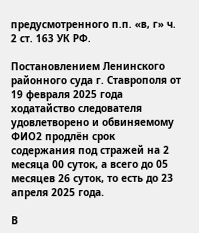предусмотренного п.п. «в, г» ч. 2 ст. 163 УК РФ.

Постановлением Ленинского районного суда г. Ставрополя от 19 февраля 2025 года ходатайство следователя удовлетворено и обвиняемому ФИО2 продлён срок содержания под стражей на 2 месяца 00 суток, а всего до 05 месяцев 26 суток, то есть до 23 апреля 2025 года.

В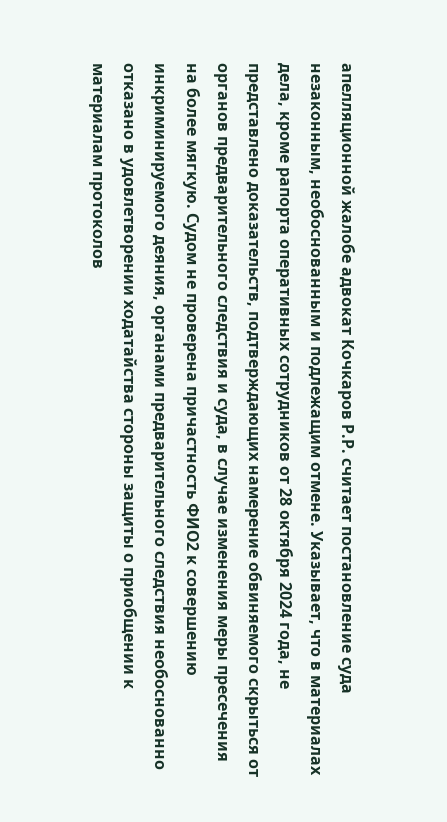апелляционной жалобе адвокат Кочкаров Р.Р. считает постановление суда незаконным, необоснованным и подлежащим отмене. Указывает, что в материалах дела, кроме рапорта оперативных сотрудников от 28 октября 2024 года, не представлено доказательств, подтверждающих намерение обвиняемого скрыться от органов предварительного следствия и суда, в случае изменения меры пресечения на более мягкую. Судом не проверена причастность ФИО2 к совершению инкриминируемого деяния, органами предварительного следствия необоснованно отказано в удовлетворении ходатайства стороны защиты о приобщении к материалам протоколов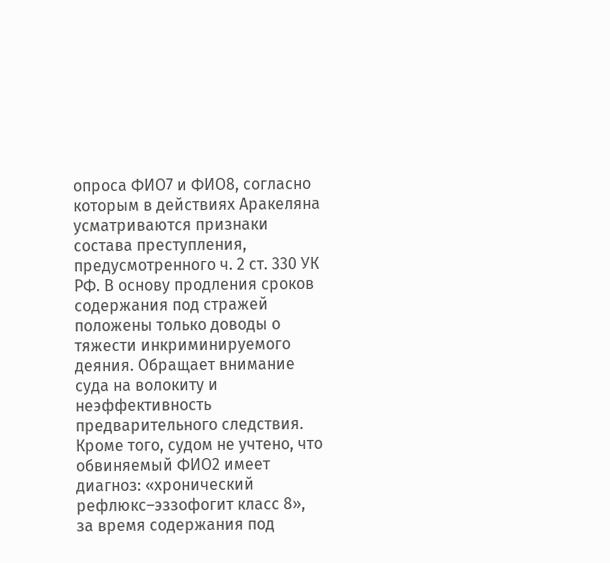опроса ФИО7 и ФИО8, согласно которым в действиях Аракеляна усматриваются признаки состава преступления, предусмотренного ч. 2 ст. 330 УК РФ. В основу продления сроков содержания под стражей положены только доводы о тяжести инкриминируемого деяния. Обращает внимание суда на волокиту и неэффективность предварительного следствия. Кроме того, судом не учтено, что обвиняемый ФИО2 имеет диагноз: «хронический рефлюкс–эззофогит класс 8», за время содержания под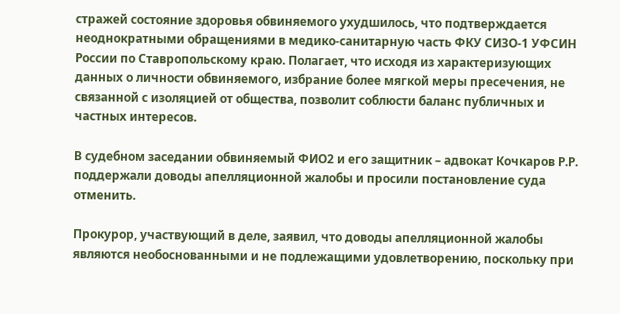стражей состояние здоровья обвиняемого ухудшилось, что подтверждается неоднократными обращениями в медико-санитарную часть ФКУ СИЗО-1 УФСИН России по Ставропольскому краю. Полагает, что исходя из характеризующих данных о личности обвиняемого, избрание более мягкой меры пресечения, не связанной с изоляцией от общества, позволит соблюсти баланс публичных и частных интересов.

В судебном заседании обвиняемый ФИО2 и его защитник – адвокат Кочкаров Р.Р. поддержали доводы апелляционной жалобы и просили постановление суда отменить.

Прокурор, участвующий в деле, заявил, что доводы апелляционной жалобы являются необоснованными и не подлежащими удовлетворению, поскольку при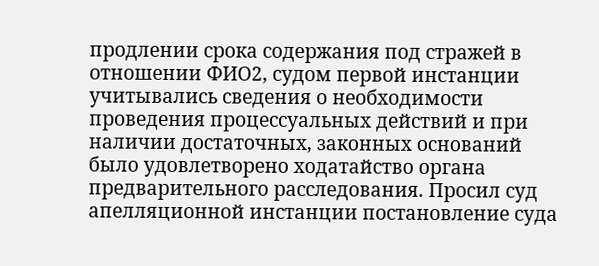продлении срока содержания под стражей в отношении ФИО2, судом первой инстанции учитывались сведения о необходимости проведения процессуальных действий и при наличии достаточных, законных оснований было удовлетворено ходатайство органа предварительного расследования. Просил суд апелляционной инстанции постановление суда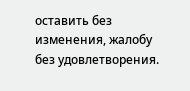оставить без изменения, жалобу без удовлетворения.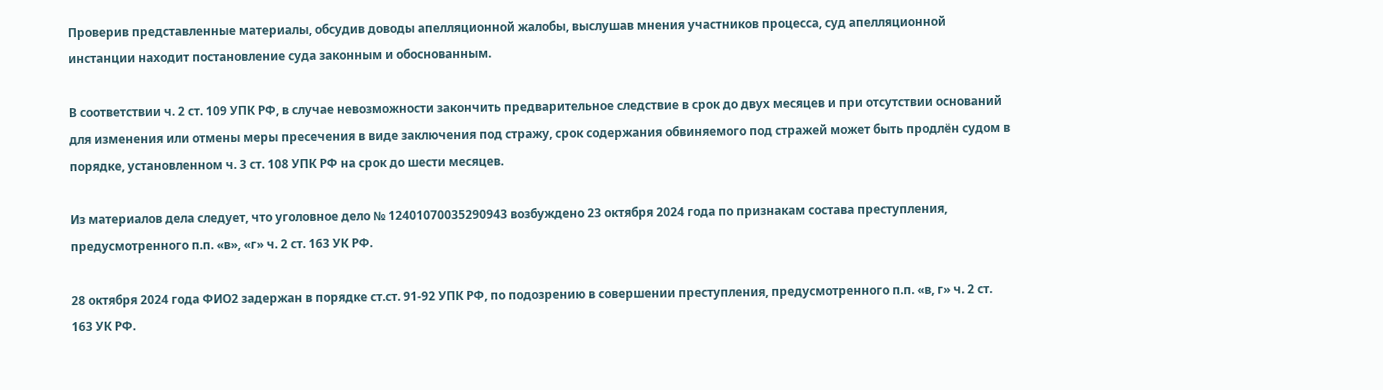Проверив представленные материалы, обсудив доводы апелляционной жалобы, выслушав мнения участников процесса, суд апелляционной инстанции находит постановление суда законным и обоснованным.

В соответствии ч. 2 ст. 109 УПК РФ, в случае невозможности закончить предварительное следствие в срок до двух месяцев и при отсутствии оснований для изменения или отмены меры пресечения в виде заключения под стражу, срок содержания обвиняемого под стражей может быть продлён судом в порядке, установленном ч. 3 ст. 108 УПК РФ на срок до шести месяцев.

Из материалов дела следует, что уголовное дело № 12401070035290943 возбуждено 23 октября 2024 года по признакам состава преступления, предусмотренного п.п. «в», «г» ч. 2 ст. 163 УК РФ.

28 октября 2024 года ФИО2 задержан в порядке ст.ст. 91-92 УПК РФ, по подозрению в совершении преступления, предусмотренного п.п. «в, г» ч. 2 ст. 163 УК РФ.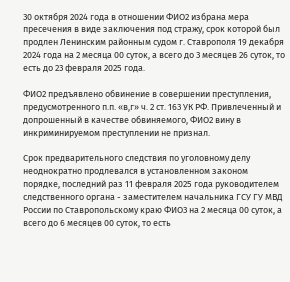30 октября 2024 года в отношении ФИО2 избрана мера пресечения в виде заключения под стражу, срок которой был продлен Ленинским районным судом г. Ставрополя 19 декабря 2024 года на 2 месяца 00 суток, а всего до 3 месяцев 26 суток, то есть до 23 февраля 2025 года.

ФИО2 предъявлено обвинение в совершении преступления, предусмотренного п.п. «в,г» ч. 2 ст. 163 УК РФ. Привлеченный и допрошенный в качестве обвиняемого, ФИО2 вину в инкриминируемом преступлении не признал.

Срок предварительного следствия по уголовному делу неоднократно продлевался в установленном законом порядке, последний раз 11 февраля 2025 года руководителем следственного органа - заместителем начальника ГСУ ГУ МВД России по Ставропольскому краю ФИО3 на 2 месяца 00 суток, а всего до 6 месяцев 00 суток, то есть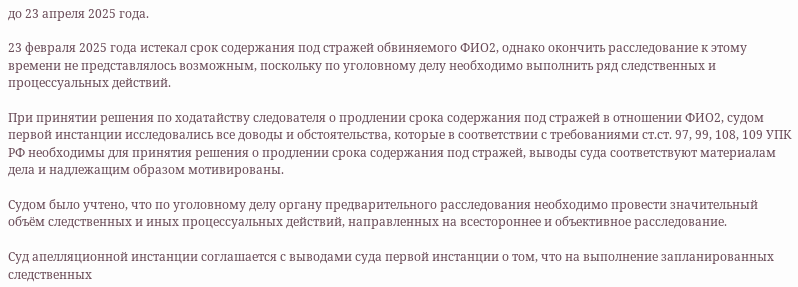до 23 апреля 2025 года.

23 февраля 2025 года истекал срок содержания под стражей обвиняемого ФИО2, однако окончить расследование к этому времени не представлялось возможным, поскольку по уголовному делу необходимо выполнить ряд следственных и процессуальных действий.

При принятии решения по ходатайству следователя о продлении срока содержания под стражей в отношении ФИО2, судом первой инстанции исследовались все доводы и обстоятельства, которые в соответствии с требованиями ст.ст. 97, 99, 108, 109 УПК РФ необходимы для принятия решения о продлении срока содержания под стражей, выводы суда соответствуют материалам дела и надлежащим образом мотивированы.

Судом было учтено, что по уголовному делу органу предварительного расследования необходимо провести значительный объём следственных и иных процессуальных действий, направленных на всестороннее и объективное расследование.

Суд апелляционной инстанции соглашается с выводами суда первой инстанции о том, что на выполнение запланированных следственных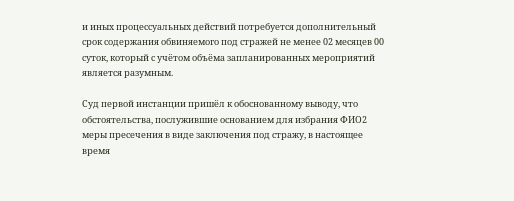и иных процессуальных действий потребуется дополнительный срок содержания обвиняемого под стражей не менее 02 месяцев 00 суток, который с учётом объёма запланированных мероприятий является разумным.

Суд первой инстанции пришёл к обоснованному выводу, что обстоятельства, послужившие основанием для избрания ФИО2 меры пресечения в виде заключения под стражу, в настоящее время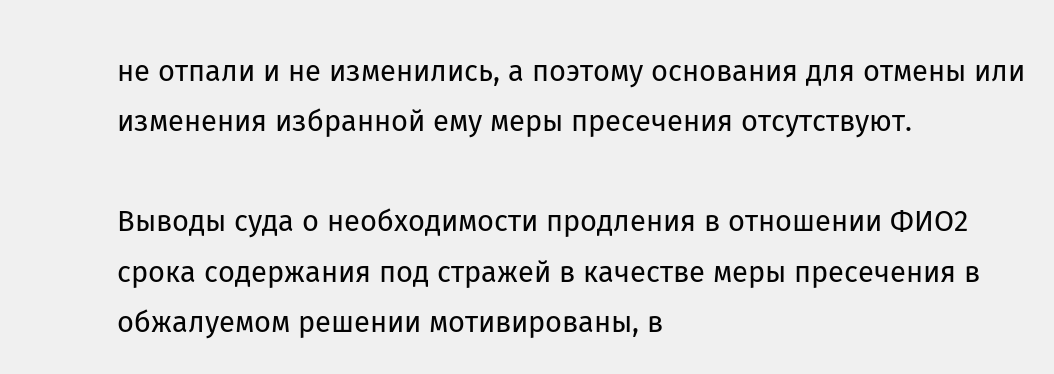не отпали и не изменились, а поэтому основания для отмены или изменения избранной ему меры пресечения отсутствуют.

Выводы суда о необходимости продления в отношении ФИО2 срока содержания под стражей в качестве меры пресечения в обжалуемом решении мотивированы, в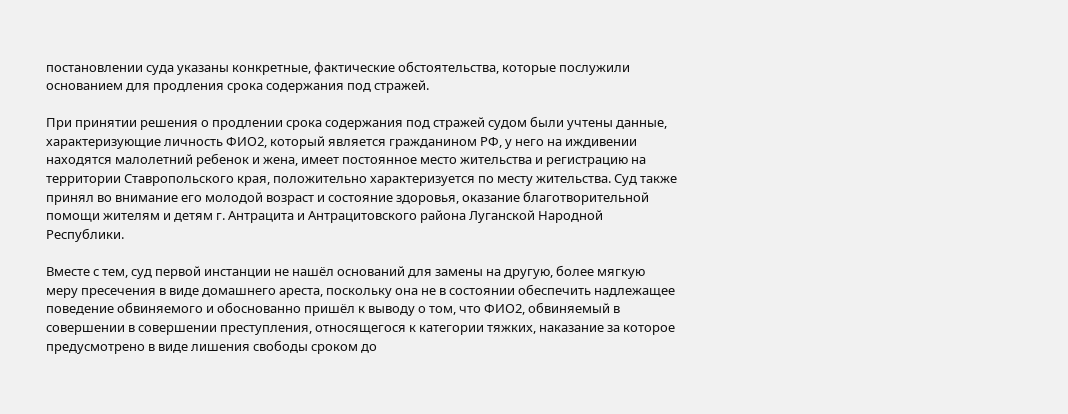постановлении суда указаны конкретные, фактические обстоятельства, которые послужили основанием для продления срока содержания под стражей.

При принятии решения о продлении срока содержания под стражей судом были учтены данные, характеризующие личность ФИО2, который является гражданином РФ, у него на иждивении находятся малолетний ребенок и жена, имеет постоянное место жительства и регистрацию на территории Ставропольского края, положительно характеризуется по месту жительства. Суд также принял во внимание его молодой возраст и состояние здоровья, оказание благотворительной помощи жителям и детям г. Антрацита и Антрацитовского района Луганской Народной Республики.

Вместе с тем, суд первой инстанции не нашёл оснований для замены на другую, более мягкую меру пресечения в виде домашнего ареста, поскольку она не в состоянии обеспечить надлежащее поведение обвиняемого и обоснованно пришёл к выводу о том, что ФИО2, обвиняемый в совершении в совершении преступления, относящегося к категории тяжких, наказание за которое предусмотрено в виде лишения свободы сроком до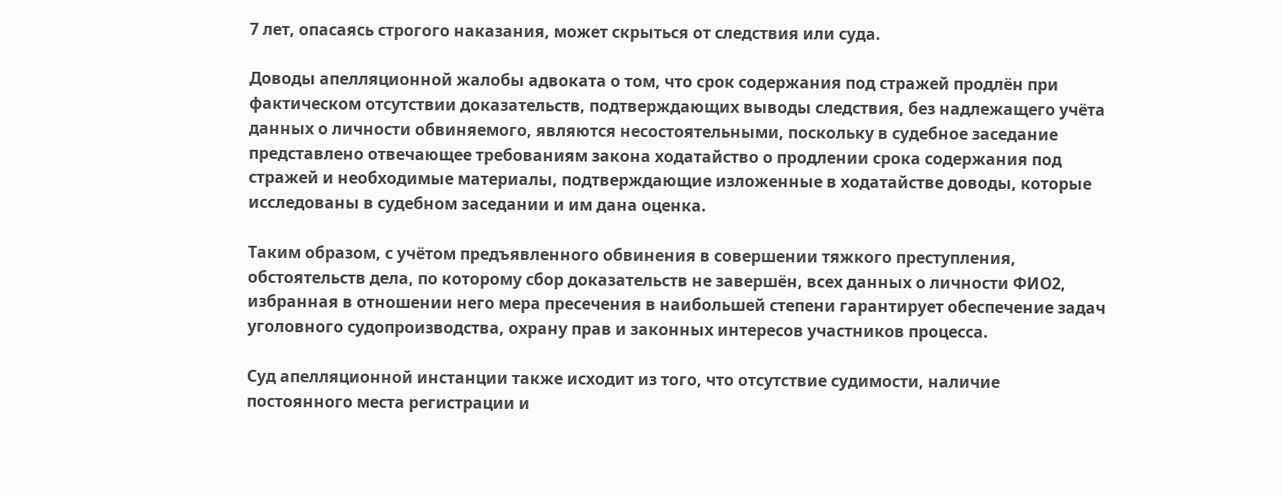7 лет, опасаясь строгого наказания, может скрыться от следствия или суда.

Доводы апелляционной жалобы адвоката о том, что срок содержания под стражей продлён при фактическом отсутствии доказательств, подтверждающих выводы следствия, без надлежащего учёта данных о личности обвиняемого, являются несостоятельными, поскольку в судебное заседание представлено отвечающее требованиям закона ходатайство о продлении срока содержания под стражей и необходимые материалы, подтверждающие изложенные в ходатайстве доводы, которые исследованы в судебном заседании и им дана оценка.

Таким образом, с учётом предъявленного обвинения в совершении тяжкого преступления, обстоятельств дела, по которому сбор доказательств не завершён, всех данных о личности ФИО2, избранная в отношении него мера пресечения в наибольшей степени гарантирует обеспечение задач уголовного судопроизводства, охрану прав и законных интересов участников процесса.

Суд апелляционной инстанции также исходит из того, что отсутствие судимости, наличие постоянного места регистрации и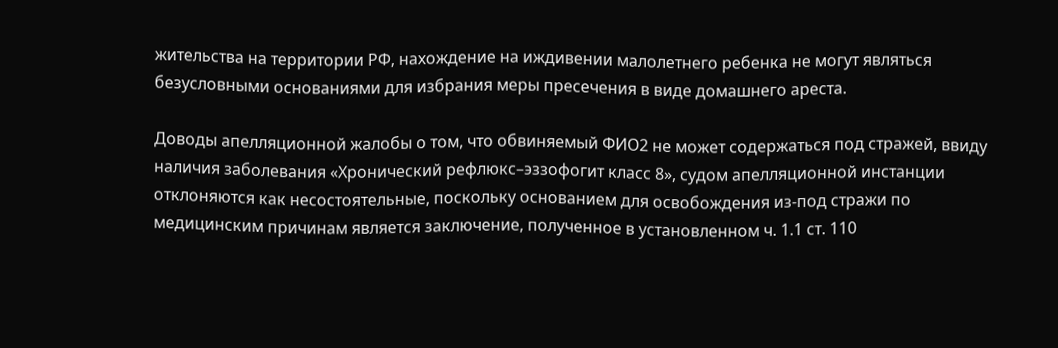жительства на территории РФ, нахождение на иждивении малолетнего ребенка не могут являться безусловными основаниями для избрания меры пресечения в виде домашнего ареста.

Доводы апелляционной жалобы о том, что обвиняемый ФИО2 не может содержаться под стражей, ввиду наличия заболевания «Хронический рефлюкс–эззофогит класс 8», судом апелляционной инстанции отклоняются как несостоятельные, поскольку основанием для освобождения из-под стражи по медицинским причинам является заключение, полученное в установленном ч. 1.1 ст. 110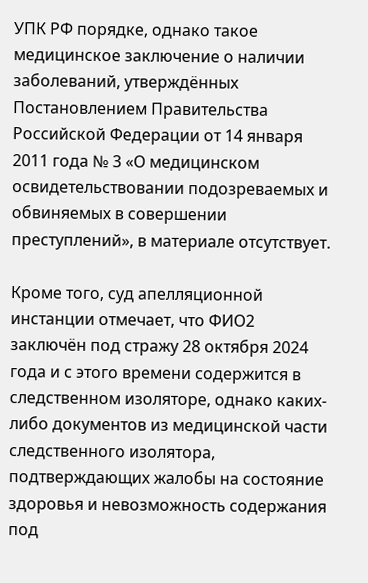УПК РФ порядке, однако такое медицинское заключение о наличии заболеваний, утверждённых Постановлением Правительства Российской Федерации от 14 января 2011 года № 3 «О медицинском освидетельствовании подозреваемых и обвиняемых в совершении преступлений», в материале отсутствует.

Кроме того, суд апелляционной инстанции отмечает, что ФИО2 заключён под стражу 28 октября 2024 года и с этого времени содержится в следственном изоляторе, однако каких-либо документов из медицинской части следственного изолятора, подтверждающих жалобы на состояние здоровья и невозможность содержания под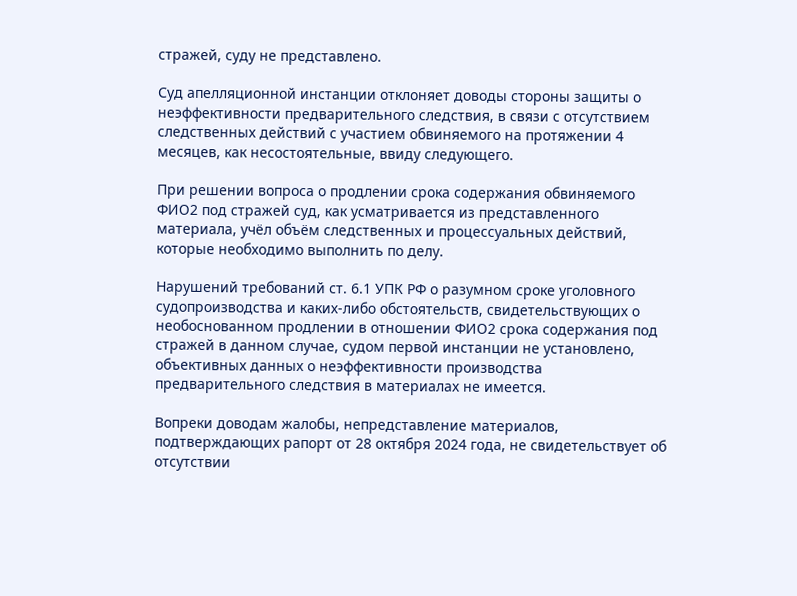стражей, суду не представлено.

Суд апелляционной инстанции отклоняет доводы стороны защиты о неэффективности предварительного следствия, в связи с отсутствием следственных действий с участием обвиняемого на протяжении 4 месяцев, как несостоятельные, ввиду следующего.

При решении вопроса о продлении срока содержания обвиняемого ФИО2 под стражей суд, как усматривается из представленного материала, учёл объём следственных и процессуальных действий, которые необходимо выполнить по делу.

Нарушений требований ст. 6.1 УПК РФ о разумном сроке уголовного судопроизводства и каких-либо обстоятельств, свидетельствующих о необоснованном продлении в отношении ФИО2 срока содержания под стражей в данном случае, судом первой инстанции не установлено, объективных данных о неэффективности производства предварительного следствия в материалах не имеется.

Вопреки доводам жалобы, непредставление материалов, подтверждающих рапорт от 28 октября 2024 года, не свидетельствует об отсутствии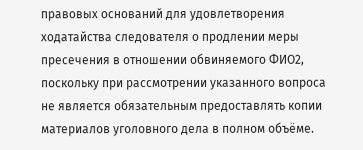правовых оснований для удовлетворения ходатайства следователя о продлении меры пресечения в отношении обвиняемого ФИО2, поскольку при рассмотрении указанного вопроса не является обязательным предоставлять копии материалов уголовного дела в полном объёме.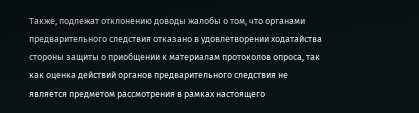Также, подлежат отклонению доводы жалобы о том, что органами предварительного следствия отказано в удовлетворении ходатайства стороны защиты о приобщении к материалам протоколов опроса, так как оценка действий органов предварительного следствия не является предметом рассмотрения в рамках настоящего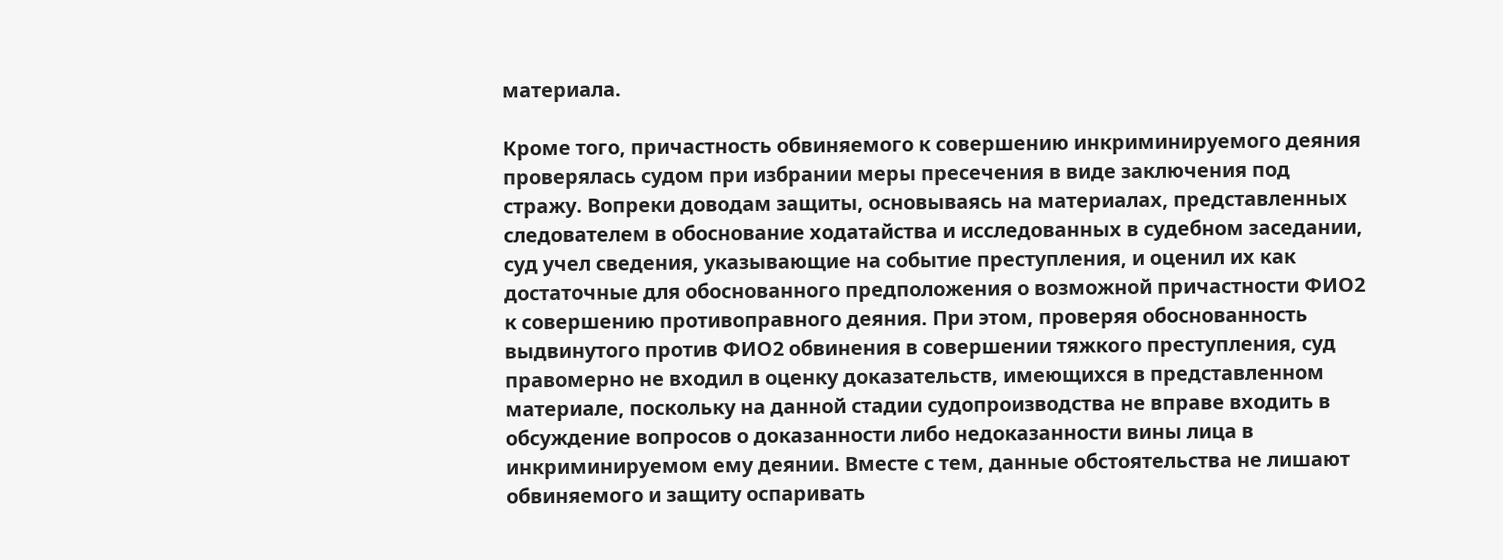материала.

Кроме того, причастность обвиняемого к совершению инкриминируемого деяния проверялась судом при избрании меры пресечения в виде заключения под стражу. Вопреки доводам защиты, основываясь на материалах, представленных следователем в обоснование ходатайства и исследованных в судебном заседании, суд учел сведения, указывающие на событие преступления, и оценил их как достаточные для обоснованного предположения о возможной причастности ФИО2 к совершению противоправного деяния. При этом, проверяя обоснованность выдвинутого против ФИО2 обвинения в совершении тяжкого преступления, суд правомерно не входил в оценку доказательств, имеющихся в представленном материале, поскольку на данной стадии судопроизводства не вправе входить в обсуждение вопросов о доказанности либо недоказанности вины лица в инкриминируемом ему деянии. Вместе с тем, данные обстоятельства не лишают обвиняемого и защиту оспаривать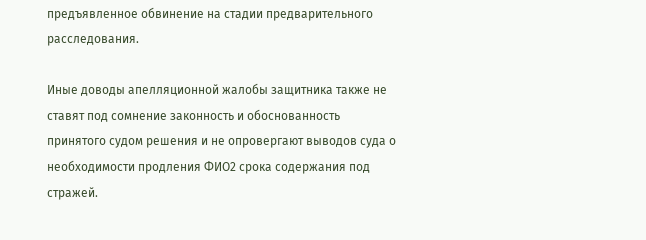предъявленное обвинение на стадии предварительного расследования.

Иные доводы апелляционной жалобы защитника также не ставят под сомнение законность и обоснованность принятого судом решения и не опровергают выводов суда о необходимости продления ФИО2 срока содержания под стражей.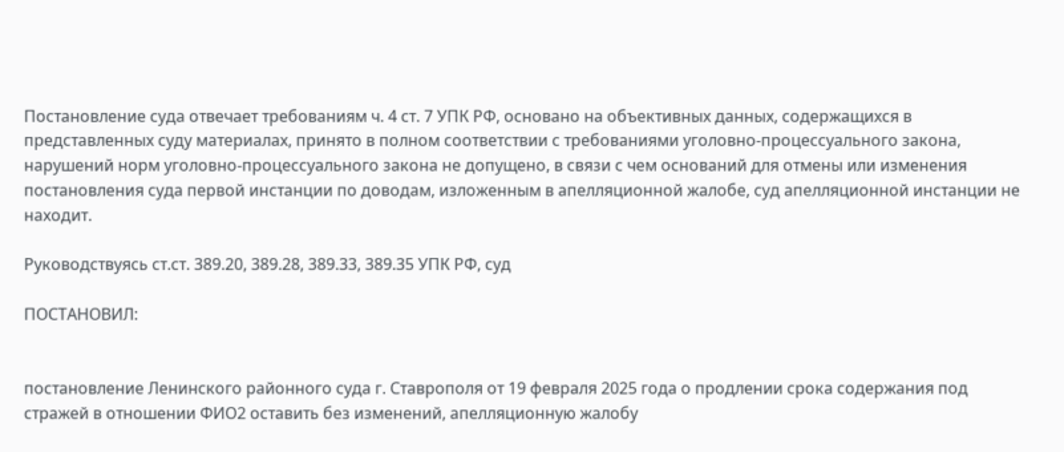Постановление суда отвечает требованиям ч. 4 ст. 7 УПК РФ, основано на объективных данных, содержащихся в представленных суду материалах, принято в полном соответствии с требованиями уголовно-процессуального закона, нарушений норм уголовно-процессуального закона не допущено, в связи с чем оснований для отмены или изменения постановления суда первой инстанции по доводам, изложенным в апелляционной жалобе, суд апелляционной инстанции не находит.

Руководствуясь ст.ст. 389.20, 389.28, 389.33, 389.35 УПК РФ, суд

ПОСТАНОВИЛ:


постановление Ленинского районного суда г. Ставрополя от 19 февраля 2025 года о продлении срока содержания под стражей в отношении ФИО2 оставить без изменений, апелляционную жалобу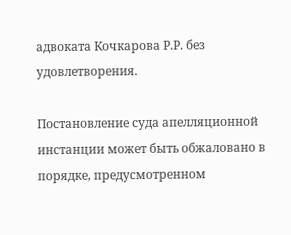адвоката Кочкарова Р.Р. без удовлетворения.

Постановление суда апелляционной инстанции может быть обжаловано в порядке, предусмотренном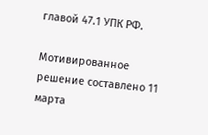главой 47.1 УПК РФ.

Мотивированное решение составлено 11 марта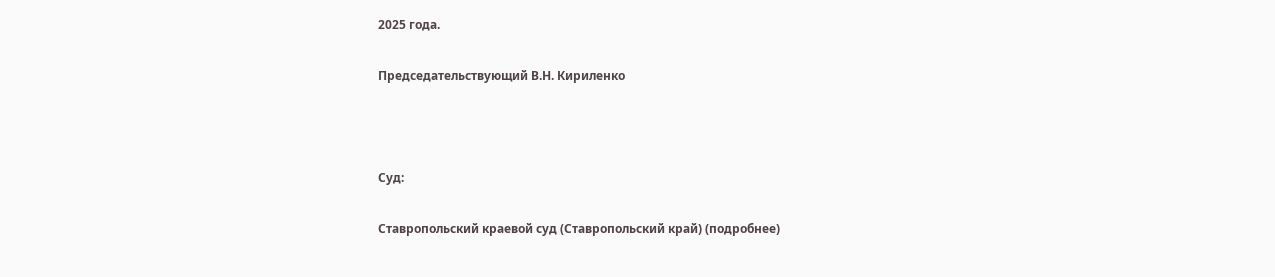2025 года.

Председательствующий В.Н. Кириленко



Суд:

Ставропольский краевой суд (Ставропольский край) (подробнее)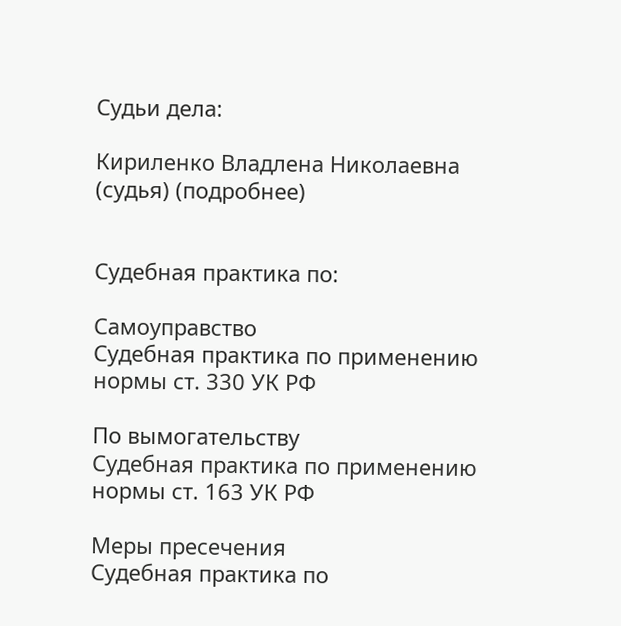Судьи дела:

Кириленко Владлена Николаевна (судья) (подробнее)


Судебная практика по:

Самоуправство
Судебная практика по применению нормы ст. 330 УК РФ

По вымогательству
Судебная практика по применению нормы ст. 163 УК РФ

Меры пресечения
Судебная практика по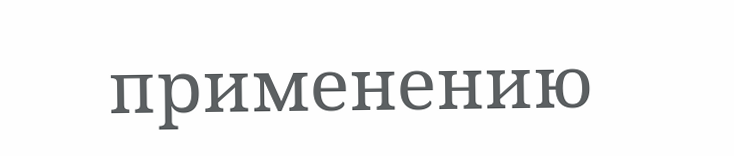применению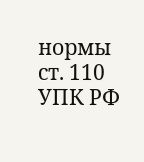нормы ст. 110 УПК РФ